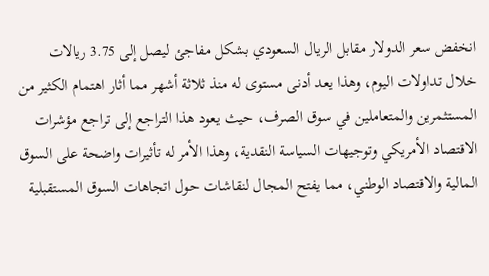انخفض سعر الدولار مقابل الريال السعودي بشكل مفاجئ ليصل إلى 3.75 ريالات خلال تداولات اليوم، وهذا يعد أدنى مستوى له منذ ثلاثة أشهر مما أثار اهتمام الكثير من المستثمرين والمتعاملين في سوق الصرف، حيث يعود هذا التراجع إلى تراجع مؤشرات الاقتصاد الأمريكي وتوجيهات السياسة النقدية، وهذا الأمر له تأثيرات واضحة على السوق المالية والاقتصاد الوطني، مما يفتح المجال لنقاشات حول اتجاهات السوق المستقبلية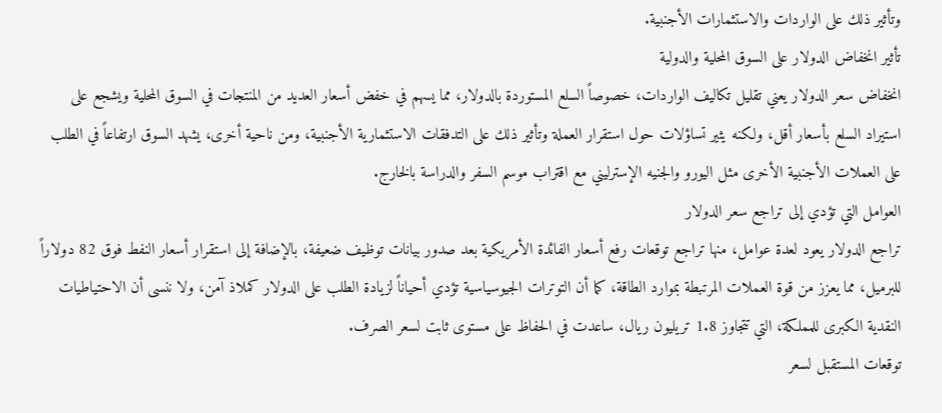وتأثير ذلك على الواردات والاستثمارات الأجنبية.
تأثير انخفاض الدولار على السوق المحلية والدولية
انخفاض سعر الدولار يعني تقليل تكاليف الواردات، خصوصاً السلع المستوردة بالدولار، مما يسهم في خفض أسعار العديد من المنتجات في السوق المحلية ويشجع على استيراد السلع بأسعار أقل، ولكنه يثير تساؤلات حول استقرار العملة وتأثير ذلك على التدفقات الاستثمارية الأجنبية، ومن ناحية أخرى، يشهد السوق ارتفاعاً في الطلب على العملات الأجنبية الأخرى مثل اليورو والجنيه الإسترليني مع اقتراب موسم السفر والدراسة بالخارج.
العوامل التي تؤدي إلى تراجع سعر الدولار
تراجع الدولار يعود لعدة عوامل، منها تراجع توقعات رفع أسعار الفائدة الأمريكية بعد صدور بيانات توظيف ضعيفة، بالإضافة إلى استقرار أسعار النفط فوق 82 دولاراً للبرميل، مما يعزز من قوة العملات المرتبطة بموارد الطاقة، كما أن التوترات الجيوسياسية تؤدي أحياناً لزيادة الطلب على الدولار كملاذ آمن، ولا ننسى أن الاحتياطيات النقدية الكبرى للمملكة، التي تتجاوز 1.8 تريليون ريال، ساعدت في الحفاظ على مستوى ثابت لسعر الصرف.
توقعات المستقبل لسعر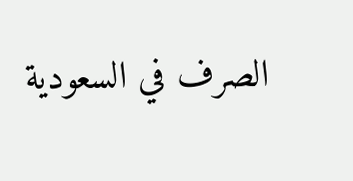الصرف في السعودية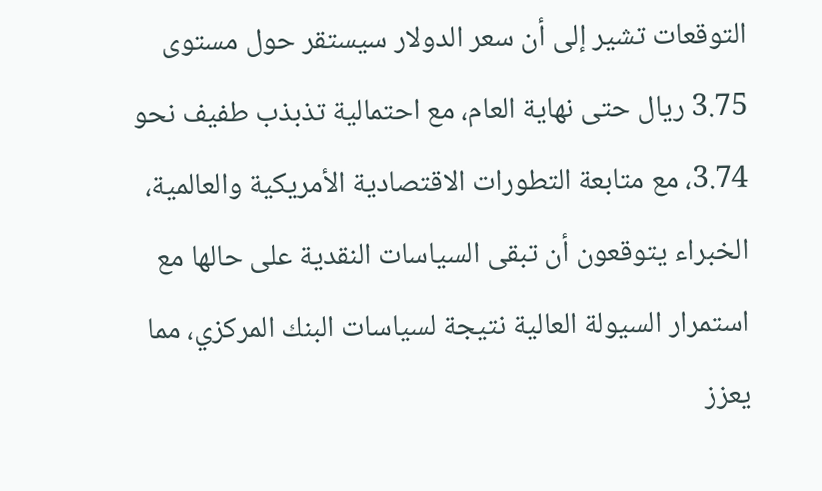التوقعات تشير إلى أن سعر الدولار سيستقر حول مستوى 3.75 ريال حتى نهاية العام، مع احتمالية تذبذب طفيف نحو 3.74، مع متابعة التطورات الاقتصادية الأمريكية والعالمية، الخبراء يتوقعون أن تبقى السياسات النقدية على حالها مع استمرار السيولة العالية نتيجة لسياسات البنك المركزي، مما يعزز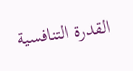القدرة التنافسية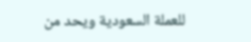للعملة السعودية ويحد من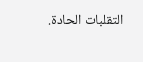التقلبات الحادة.